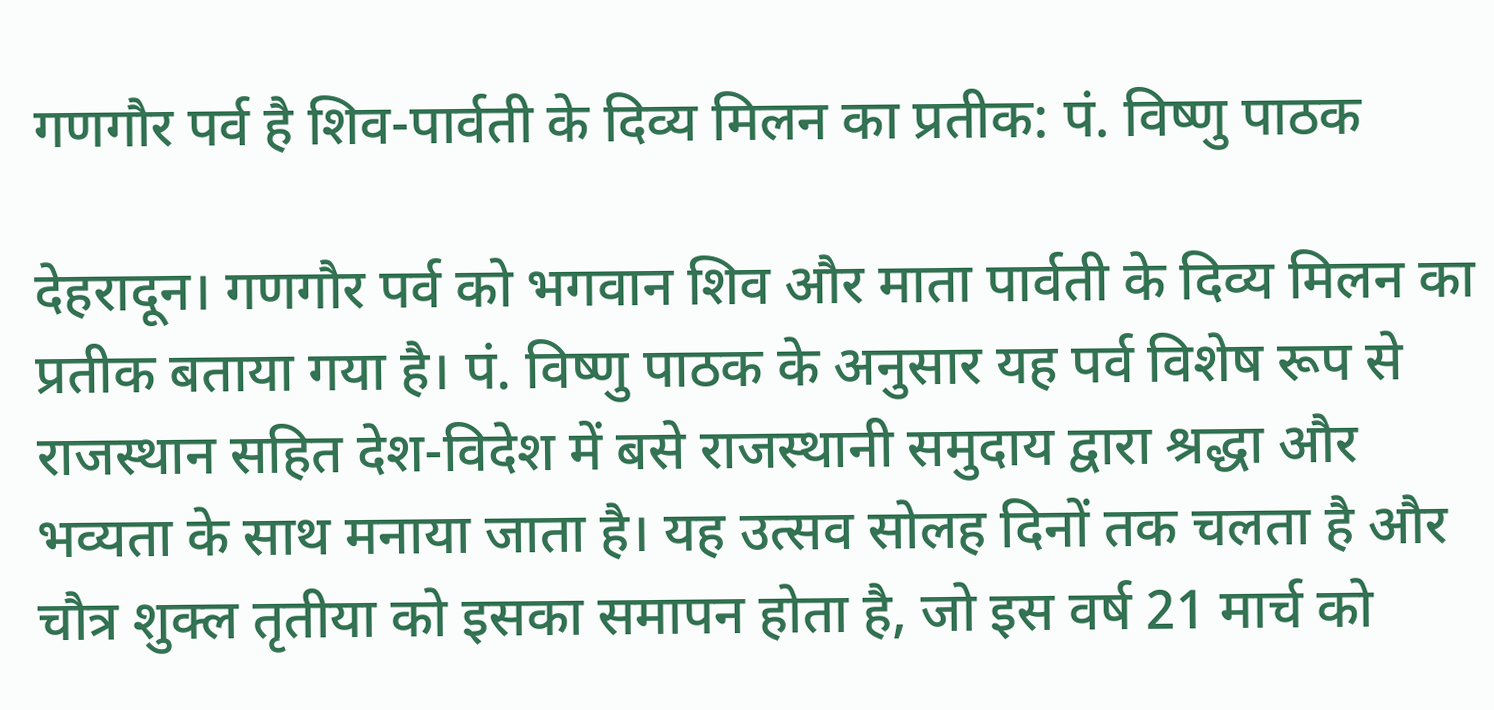गणगौर पर्व है शिव-पार्वती के दिव्य मिलन का प्रतीक: पं. विष्णु पाठक

देहरादून। गणगौर पर्व को भगवान शिव और माता पार्वती के दिव्य मिलन का प्रतीक बताया गया है। पं. विष्णु पाठक के अनुसार यह पर्व विशेष रूप से राजस्थान सहित देश-विदेश में बसे राजस्थानी समुदाय द्वारा श्रद्धा और भव्यता के साथ मनाया जाता है। यह उत्सव सोलह दिनों तक चलता है और चौत्र शुक्ल तृतीया को इसका समापन होता है, जो इस वर्ष 21 मार्च को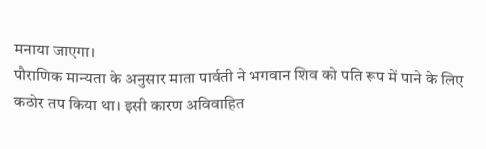मनाया जाएगा।
पौराणिक मान्यता के अनुसार माता पार्वती ने भगवान शिव को पति रूप में पाने के लिए कठोर तप किया था। इसी कारण अविवाहित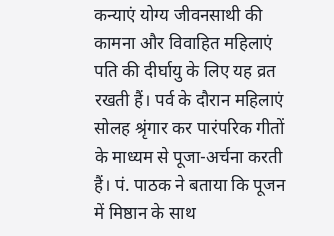कन्याएं योग्य जीवनसाथी की कामना और विवाहित महिलाएं पति की दीर्घायु के लिए यह व्रत रखती हैं। पर्व के दौरान महिलाएं सोलह श्रृंगार कर पारंपरिक गीतों के माध्यम से पूजा-अर्चना करती हैं। पं. पाठक ने बताया कि पूजन में मिष्ठान के साथ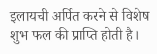इलायची अर्पित करने से विशेष शुभ फल की प्राप्ति होती है।